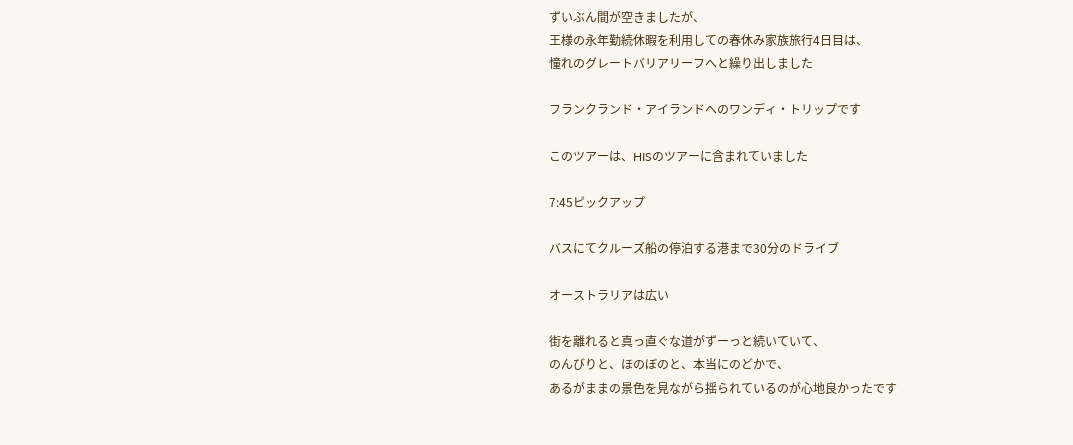ずいぶん間が空きましたが、
王様の永年勤続休暇を利用しての春休み家族旅行4日目は、
憧れのグレートバリアリーフへと繰り出しました

フランクランド・アイランドへのワンディ・トリップです

このツアーは、HISのツアーに含まれていました

7:45ピックアップ

バスにてクルーズ船の停泊する港まで30分のドライブ

オーストラリアは広い

街を離れると真っ直ぐな道がずーっと続いていて、
のんびりと、ほのぼのと、本当にのどかで、
あるがままの景色を見ながら揺られているのが心地良かったです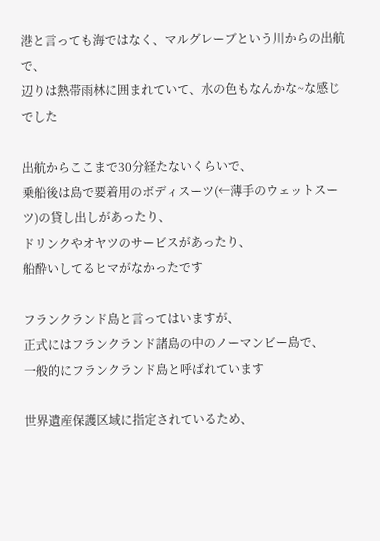港と言っても海ではなく、マルグレーブという川からの出航で、
辺りは熱帯雨林に囲まれていて、水の色もなんかな~な感じでした

出航からここまで30分経たないくらいで、
乗船後は島で要着用のボディスーツ(←薄手のウェットスーツ)の貸し出しがあったり、
ドリンクやオヤツのサービスがあったり、
船酔いしてるヒマがなかったです

フランクランド島と言ってはいますが、
正式にはフランクランド諸島の中のノーマンビー島で、
一般的にフランクランド島と呼ばれています

世界遺産保護区域に指定されているため、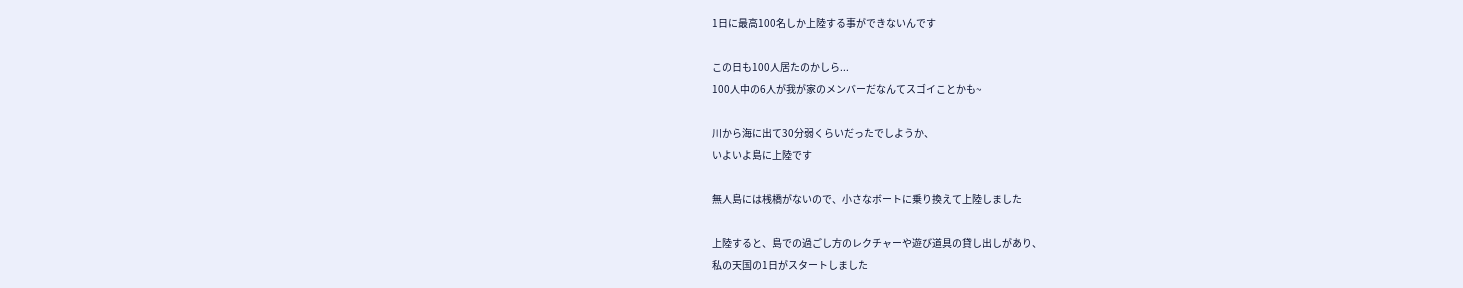1日に最高100名しか上陸する事ができないんです

この日も100人居たのかしら...
100人中の6人が我が家のメンバーだなんてスゴイことかも~

川から海に出て30分弱くらいだったでしようか、
いよいよ島に上陸です

無人島には桟橋がないので、小さなボートに乗り換えて上陸しました

上陸すると、島での過ごし方のレクチャーや遊び道具の貸し出しがあり、
私の天国の1日がスタートしました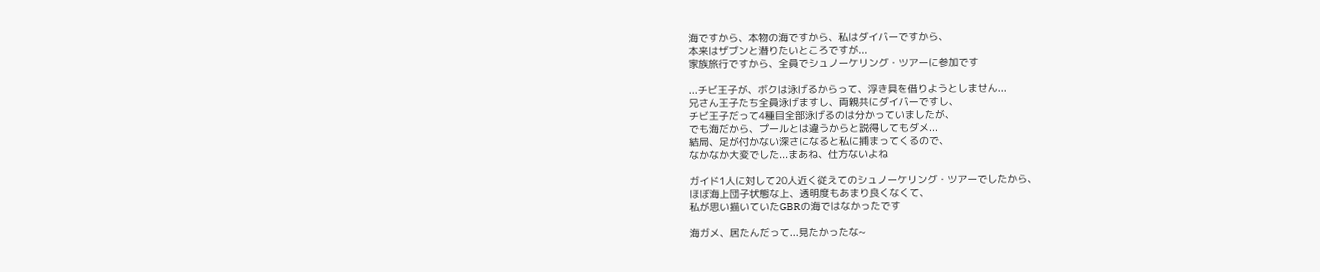海ですから、本物の海ですから、私はダイバーですから、
本来はザブンと潜りたいところですが...
家族旅行ですから、全員でシュノーケリング・ツアーに参加です

...チビ王子が、ボクは泳げるからって、浮き具を借りようとしません...
兄さん王子たち全員泳げますし、両親共にダイバーですし、
チビ王子だって4種目全部泳げるのは分かっていましたが、
でも海だから、プールとは違うからと説得してもダメ...
結局、足が付かない深さになると私に捕まってくるので、
なかなか大変でした...まあね、仕方ないよね

ガイド1人に対して20人近く従えてのシュノーケリング・ツアーでしたから、
ほぼ海上団子状態な上、透明度もあまり良くなくて、
私が思い描いていたGBRの海ではなかったです

海ガメ、居たんだって...見たかったな~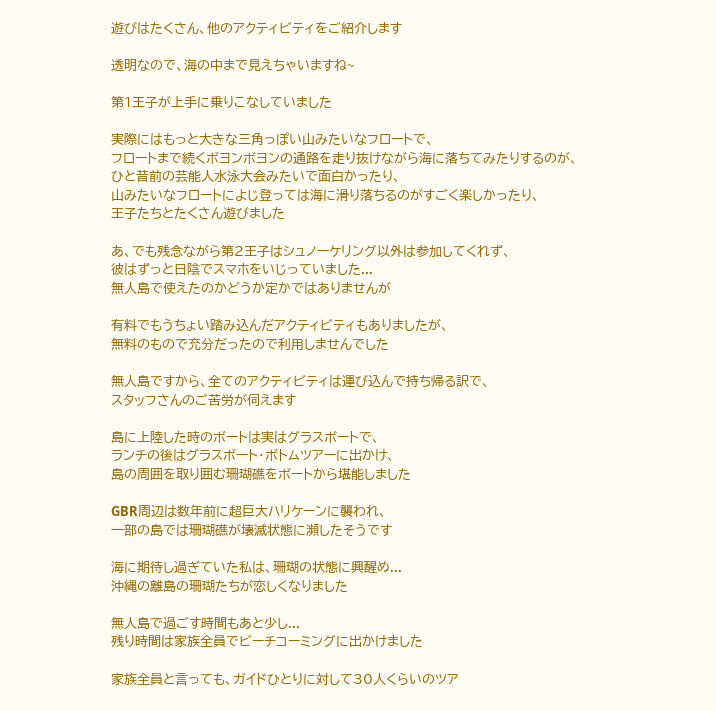遊びはたくさん、他のアクティビティをご紹介します

透明なので、海の中まで見えちゃいますね~

第1王子が上手に乗りこなしていました

実際にはもっと大きな三角っぽい山みたいなフロートで、
フロートまで続くボヨンボヨンの通路を走り抜けながら海に落ちてみたりするのが、
ひと昔前の芸能人水泳大会みたいで面白かったり、
山みたいなフロートによじ登っては海に滑り落ちるのがすごく楽しかったり、
王子たちとたくさん遊びました

あ、でも残念ながら第2王子はシュノーケリング以外は参加してくれず、
彼はずっと日陰でスマホをいじっていました...
無人島で使えたのかどうか定かではありませんが

有料でもうちょい踏み込んだアクティビティもありましたが、
無料のもので充分だったので利用しませんでした

無人島ですから、全てのアクティビティは運び込んで持ち帰る訳で、
スタッフさんのご苦労が伺えます

島に上陸した時のボートは実はグラスボートで、
ランチの後はグラスボート・ボトムツアーに出かけ、
島の周囲を取り囲む珊瑚礁をボートから堪能しました

GBR周辺は数年前に超巨大ハリケーンに襲われ、
一部の島では珊瑚礁が壊滅状態に瀕したそうです

海に期待し過ぎていた私は、珊瑚の状態に興醒め...
沖縄の離島の珊瑚たちが恋しくなりました

無人島で過ごす時間もあと少し...
残り時間は家族全員でビーチコーミングに出かけました

家族全員と言っても、ガイドひとりに対して30人くらいのツア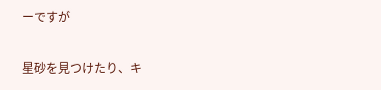ーですが

星砂を見つけたり、キ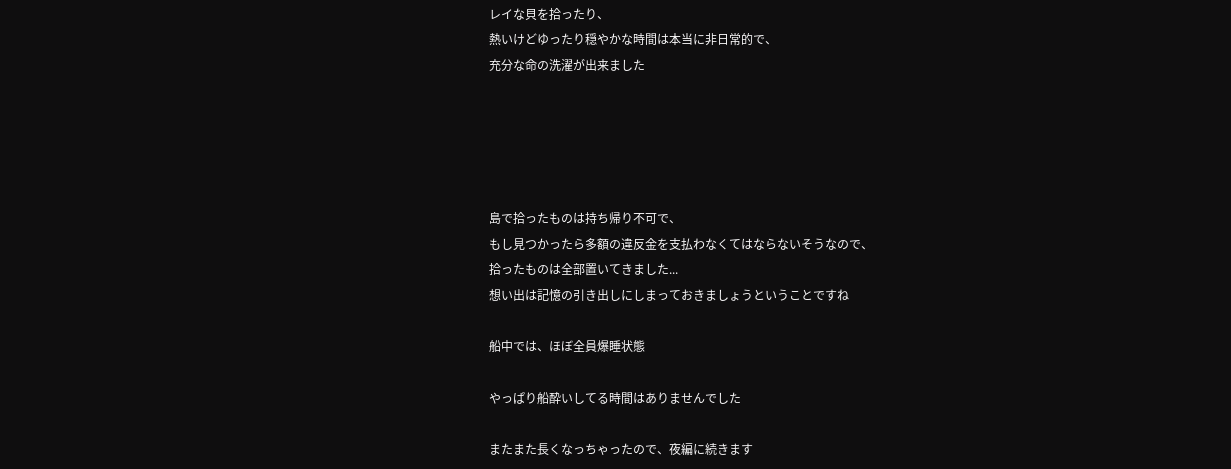レイな貝を拾ったり、
熱いけどゆったり穏やかな時間は本当に非日常的で、
充分な命の洗濯が出来ました





島で拾ったものは持ち帰り不可で、
もし見つかったら多額の違反金を支払わなくてはならないそうなので、
拾ったものは全部置いてきました...
想い出は記憶の引き出しにしまっておきましょうということですね

船中では、ほぼ全員爆睡状態

やっぱり船酔いしてる時間はありませんでした

またまた長くなっちゃったので、夜編に続きます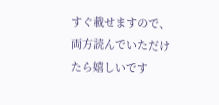すぐ載せますので、両方読んでいただけたら嬉しいです